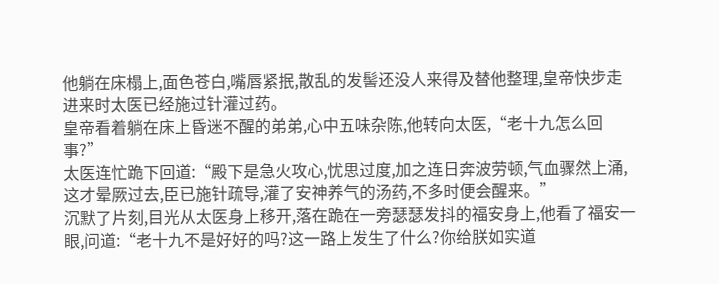他躺在床榻上,面色苍白,嘴唇紧抿,散乱的发髻还没人来得及替他整理,皇帝快步走进来时太医已经施过针灌过药。
皇帝看着躺在床上昏迷不醒的弟弟,心中五味杂陈,他转向太医,“老十九怎么回事?”
太医连忙跪下回道:“殿下是急火攻心,忧思过度,加之连日奔波劳顿,气血骤然上涌,这才晕厥过去,臣已施针疏导,灌了安神养气的汤药,不多时便会醒来。”
沉默了片刻,目光从太医身上移开,落在跪在一旁瑟瑟发抖的福安身上,他看了福安一眼,问道:“老十九不是好好的吗?这一路上发生了什么?你给朕如实道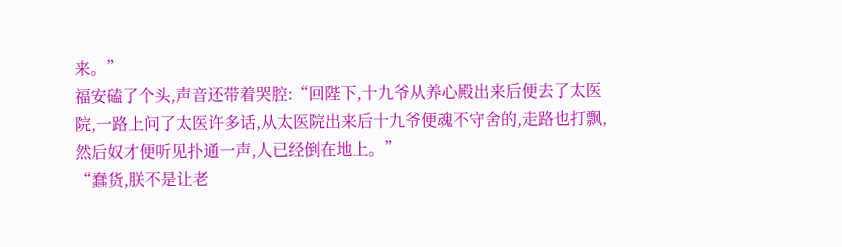来。”
福安磕了个头,声音还带着哭腔:“回陛下,十九爷从养心殿出来后便去了太医院,一路上问了太医许多话,从太医院出来后十九爷便魂不守舍的,走路也打飘,然后奴才便听见扑通一声,人已经倒在地上。”
“蠢货,朕不是让老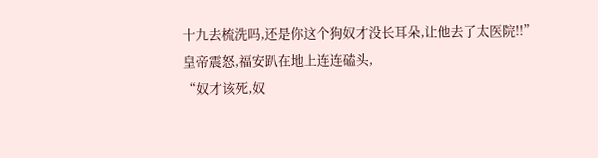十九去梳洗吗,还是你这个狗奴才没长耳朵,让他去了太医院!!”皇帝震怒,福安趴在地上连连磕头,
“奴才该死,奴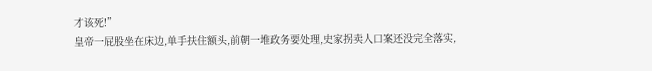才该死!”
皇帝一屁股坐在床边,单手扶住额头,前朝一堆政务要处理,史家拐卖人口案还没完全落实,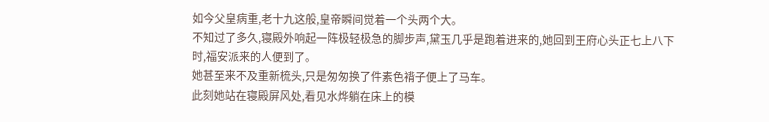如今父皇病重,老十九这般,皇帝瞬间觉着一个头两个大。
不知过了多久,寝殿外响起一阵极轻极急的脚步声,黛玉几乎是跑着进来的,她回到王府心头正七上八下时,福安派来的人便到了。
她甚至来不及重新梳头,只是匆匆换了件素色褙子便上了马车。
此刻她站在寝殿屏风处,看见水烨躺在床上的模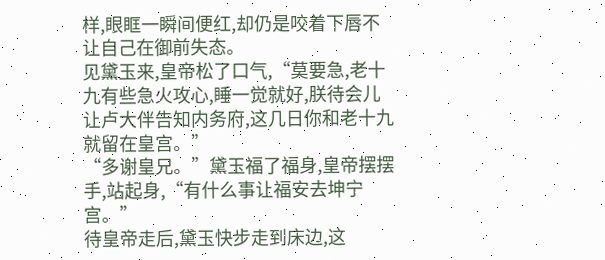样,眼眶一瞬间便红,却仍是咬着下唇不让自己在御前失态。
见黛玉来,皇帝松了口气,“莫要急,老十九有些急火攻心,睡一觉就好,朕待会儿让卢大伴告知内务府,这几日你和老十九就留在皇宫。”
“多谢皇兄。”黛玉福了福身,皇帝摆摆手,站起身,“有什么事让福安去坤宁宫。”
待皇帝走后,黛玉快步走到床边,这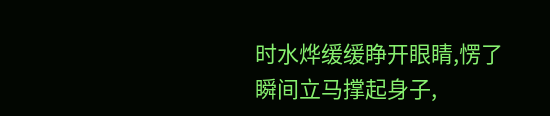时水烨缓缓睁开眼睛,愣了瞬间立马撑起身子,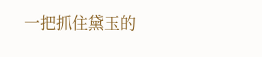一把抓住黛玉的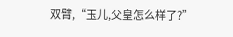双臂,“玉儿,父皇怎么样了?”